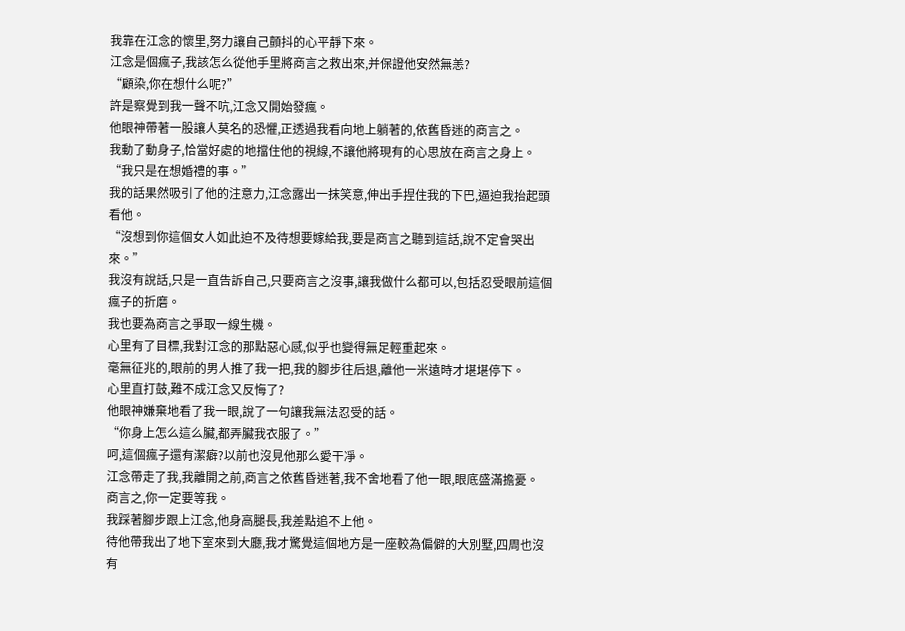我靠在江念的懷里,努力讓自己顫抖的心平靜下來。
江念是個瘋子,我該怎么從他手里將商言之救出來,并保證他安然無恙?
“顧染,你在想什么呢?”
許是察覺到我一聲不吭,江念又開始發瘋。
他眼神帶著一股讓人莫名的恐懼,正透過我看向地上躺著的,依舊昏迷的商言之。
我動了動身子,恰當好處的地擋住他的視線,不讓他將現有的心思放在商言之身上。
“我只是在想婚禮的事。”
我的話果然吸引了他的注意力,江念露出一抹笑意,伸出手捏住我的下巴,逼迫我抬起頭看他。
“沒想到你這個女人如此迫不及待想要嫁給我,要是商言之聽到這話,說不定會哭出來。”
我沒有說話,只是一直告訴自己,只要商言之沒事,讓我做什么都可以,包括忍受眼前這個瘋子的折磨。
我也要為商言之爭取一線生機。
心里有了目標,我對江念的那點惡心感,似乎也變得無足輕重起來。
毫無征兆的,眼前的男人推了我一把,我的腳步往后退,離他一米遠時才堪堪停下。
心里直打鼓,難不成江念又反悔了?
他眼神嫌棄地看了我一眼,說了一句讓我無法忍受的話。
“你身上怎么這么臟,都弄臟我衣服了。”
呵,這個瘋子還有潔癖?以前也沒見他那么愛干凈。
江念帶走了我,我離開之前,商言之依舊昏迷著,我不舍地看了他一眼,眼底盛滿擔憂。
商言之,你一定要等我。
我踩著腳步跟上江念,他身高腿長,我差點追不上他。
待他帶我出了地下室來到大廳,我才驚覺這個地方是一座較為偏僻的大別墅,四周也沒有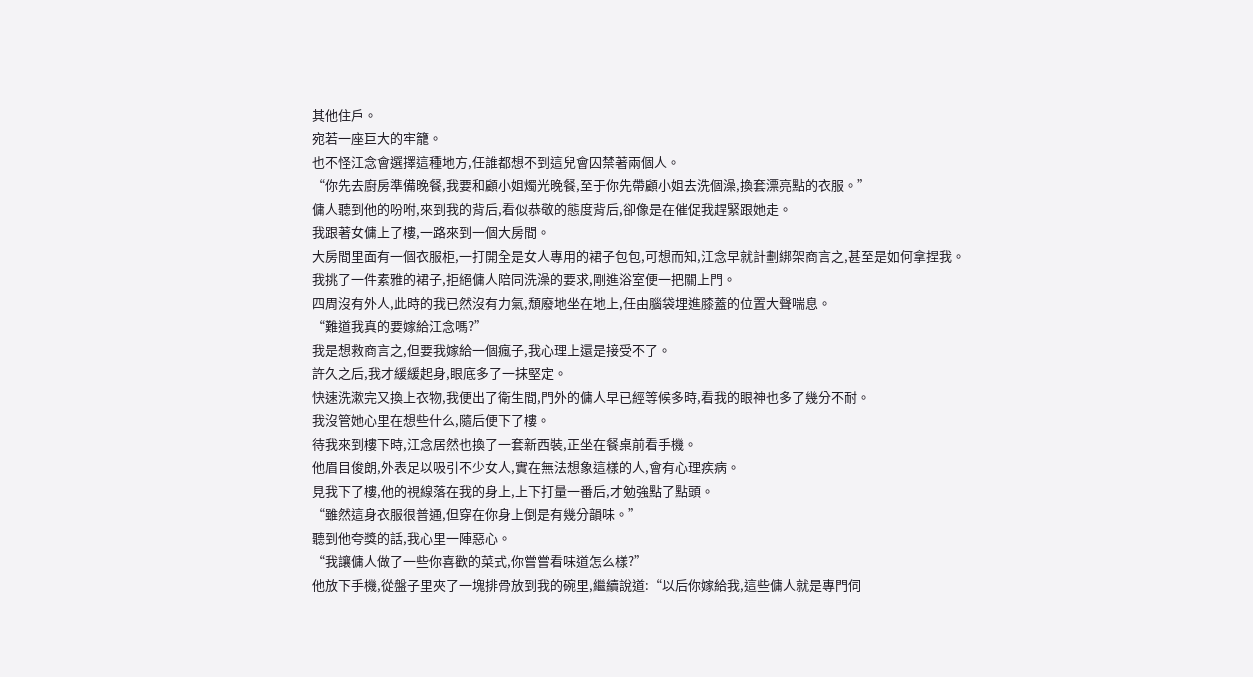其他住戶。
宛若一座巨大的牢籠。
也不怪江念會選擇這種地方,任誰都想不到這兒會囚禁著兩個人。
“你先去廚房準備晚餐,我要和顧小姐燭光晚餐,至于你先帶顧小姐去洗個澡,換套漂亮點的衣服。”
傭人聽到他的吩咐,來到我的背后,看似恭敬的態度背后,卻像是在催促我趕緊跟她走。
我跟著女傭上了樓,一路來到一個大房間。
大房間里面有一個衣服柜,一打開全是女人專用的裙子包包,可想而知,江念早就計劃綁架商言之,甚至是如何拿捏我。
我挑了一件素雅的裙子,拒絕傭人陪同洗澡的要求,剛進浴室便一把關上門。
四周沒有外人,此時的我已然沒有力氣,頹廢地坐在地上,任由腦袋埋進膝蓋的位置大聲喘息。
“難道我真的要嫁給江念嗎?”
我是想救商言之,但要我嫁給一個瘋子,我心理上還是接受不了。
許久之后,我才緩緩起身,眼底多了一抹堅定。
快速洗漱完又換上衣物,我便出了衛生間,門外的傭人早已經等候多時,看我的眼神也多了幾分不耐。
我沒管她心里在想些什么,隨后便下了樓。
待我來到樓下時,江念居然也換了一套新西裝,正坐在餐桌前看手機。
他眉目俊朗,外表足以吸引不少女人,實在無法想象這樣的人,會有心理疾病。
見我下了樓,他的視線落在我的身上,上下打量一番后,才勉強點了點頭。
“雖然這身衣服很普通,但穿在你身上倒是有幾分韻味。”
聽到他夸獎的話,我心里一陣惡心。
“我讓傭人做了一些你喜歡的菜式,你嘗嘗看味道怎么樣?”
他放下手機,從盤子里夾了一塊排骨放到我的碗里,繼續說道:“以后你嫁給我,這些傭人就是專門伺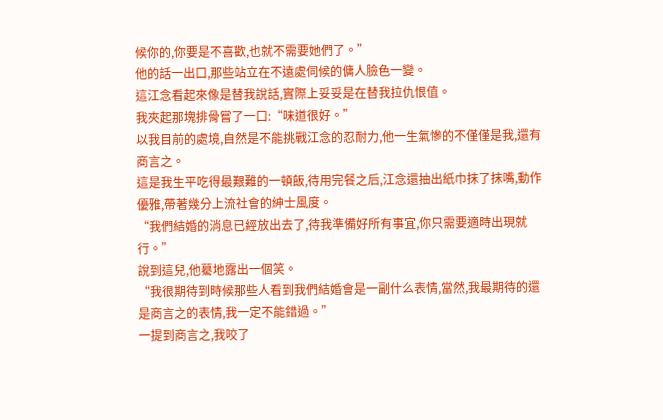候你的,你要是不喜歡,也就不需要她們了。”
他的話一出口,那些站立在不遠處伺候的傭人臉色一變。
這江念看起來像是替我說話,實際上妥妥是在替我拉仇恨值。
我夾起那塊排骨嘗了一口:“味道很好。”
以我目前的處境,自然是不能挑戰江念的忍耐力,他一生氣慘的不僅僅是我,還有商言之。
這是我生平吃得最艱難的一頓飯,待用完餐之后,江念還抽出紙巾抹了抹嘴,動作優雅,帶著幾分上流社會的紳士風度。
“我們結婚的消息已經放出去了,待我準備好所有事宜,你只需要適時出現就行。”
說到這兒,他驀地露出一個笑。
“我很期待到時候那些人看到我們結婚會是一副什么表情,當然,我最期待的還是商言之的表情,我一定不能錯過。”
一提到商言之,我咬了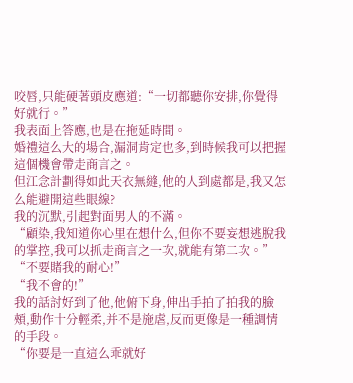咬唇,只能硬著頭皮應道:“一切都聽你安排,你覺得好就行。”
我表面上答應,也是在拖延時間。
婚禮這么大的場合,漏洞肯定也多,到時候我可以把握這個機會帶走商言之。
但江念計劃得如此天衣無縫,他的人到處都是,我又怎么能避開這些眼線?
我的沉默,引起對面男人的不滿。
“顧染,我知道你心里在想什么,但你不要妄想逃脫我的掌控,我可以抓走商言之一次,就能有第二次。”
“不要賭我的耐心!”
“我不會的!”
我的話討好到了他,他俯下身,伸出手拍了拍我的臉頰,動作十分輕柔,并不是施虐,反而更像是一種調情的手段。
“你要是一直這么乖就好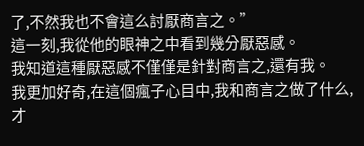了,不然我也不會這么討厭商言之。”
這一刻,我從他的眼神之中看到幾分厭惡感。
我知道這種厭惡感不僅僅是針對商言之,還有我。
我更加好奇,在這個瘋子心目中,我和商言之做了什么,才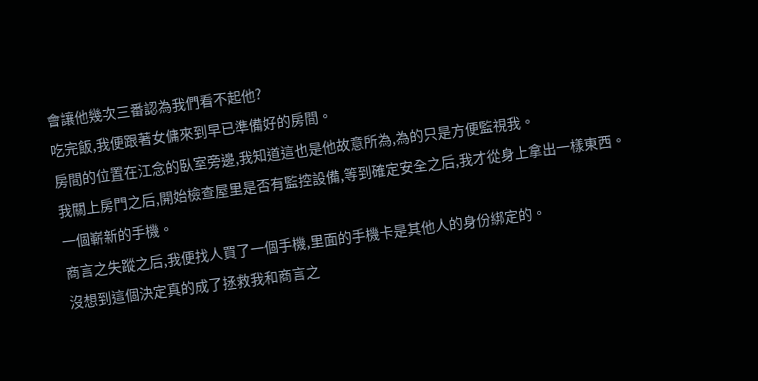會讓他幾次三番認為我們看不起他?
吃完飯,我便跟著女傭來到早已準備好的房間。
房間的位置在江念的臥室旁邊,我知道這也是他故意所為,為的只是方便監視我。
我關上房門之后,開始檢查屋里是否有監控設備,等到確定安全之后,我才從身上拿出一樣東西。
一個嶄新的手機。
商言之失蹤之后,我便找人買了一個手機,里面的手機卡是其他人的身份綁定的。
沒想到這個決定真的成了拯救我和商言之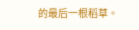的最后一根稻草。